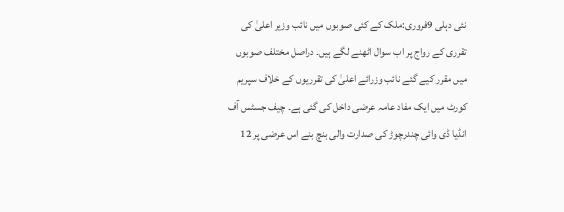نئی دہلی 9فروری:ملک کے کئی صوبوں میں نائب وزیر اعلیٰ کی تقرری کے رواج پر اب سوال اٹھنے لگے ہیں۔ دراصل مختلف صوبوں میں مقرر کیے گئے نائب وزرائے اعلیٰ کی تقرریوں کے خلاف سپریم کورٹ میں ایک مفاد عامہ عرضی داخل کی گئی ہے۔ چیف جسٹس آف انڈیا ڈی وائی چندرچوڑ کی صدارت والی بنچ بنے اس عرضی پر 12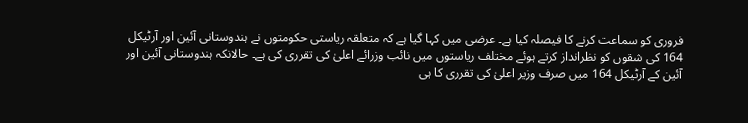فروری کو سماعت کرنے کا فیصلہ کیا ہے۔ عرضی میں کہا گیا ہے کہ متعلقہ ریاستی حکومتوں نے ہندوستانی آئین اور آرٹیکل 164 کی شقوں کو نظرانداز کرتے ہوئے مختلف ریاستوں میں نائب وزرائے اعلیٰ کی تقرری کی ہے۔ حالانکہ ہندوستانی آئین اور آئین کے آرٹیکل 164 میں صرف وزیر اعلیٰ کی تقرری کا ہی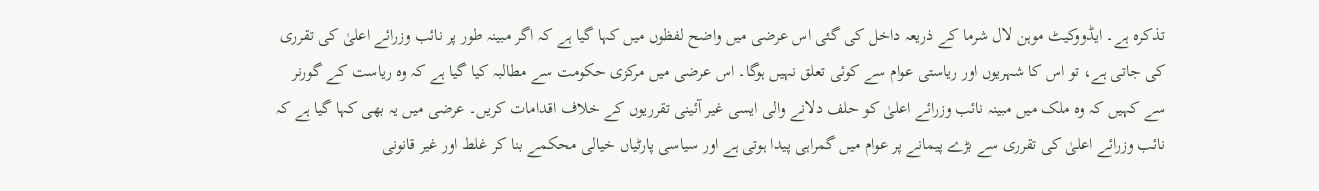تذکرہ ہے۔ ایڈووکیٹ موہن لال شرما کے ذریعہ داخل کی گئی اس عرضی میں واضح لفظوں میں کہا گیا ہے کہ اگر مبینہ طور پر نائب وزرائے اعلیٰ کی تقرری کی جاتی ہے، تو اس کا شہریوں اور ریاستی عوام سے کوئی تعلق نہیں ہوگا۔ اس عرضی میں مرکزی حکومت سے مطالبہ کیا گیا ہے کہ وہ ریاست کے گورنر سے کہیں کہ وہ ملک میں مبینہ نائب وزرائے اعلیٰ کو حلف دلانے والی ایسی غیر آئینی تقرریوں کے خلاف اقدامات کریں۔ عرضی میں یہ بھی کہا گیا ہے کہ نائب وزرائے اعلیٰ کی تقرری سے بڑے پیمانے پر عوام میں گمراہی پیدا ہوتی ہے اور سیاسی پارٹیاں خیالی محکمے بنا کر غلط اور غیر قانونی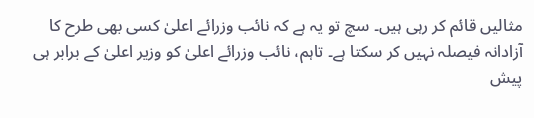مثالیں قائم کر رہی ہیں۔ سچ تو یہ ہے کہ نائب وزرائے اعلیٰ کسی بھی طرح کا آزادانہ فیصلہ نہیں کر سکتا ہے۔ تاہم، نائب وزرائے اعلیٰ کو وزیر اعلیٰ کے برابر ہی پیش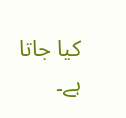کیا جاتا ہے۔